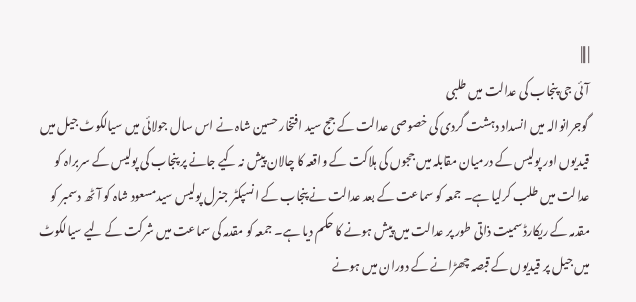| |||
آئی جی پنجاب کی عدالت میں طلبی
گوجرانوالہ میں انسداد دہشت گردی کی خصوصی عدالت کے جج سید افتخار حسین شاہ نے اس سال جولائی میں سیالکوٹ جیل میں قیدیوں اور پولیس کے درمیان مقابلہ میں ججوں کی ہلاکت کے واقعہ کا چالان پیش نہ کیے جانے پر پنجاب کی پولیس کے سربراہ کو عدالت میں طلب کرلیا ہے۔ جمعہ کو سماعت کے بعد عدالت نے پنجاب کے انسپکٹر جنرل پولیس سیدمسعود شاہ کو آٹھ دسمبر کو مقدمہ کے ریکارڈ سمیت ذاتی طور پر عدالت میں پیش ہونے کا حکم دیا ہے۔ جمعہ کو مقدمہ کی سماعت میں شرکت کے لیے سیالکوٹ میں جیل پر قیدیوں کے قبصہ چھڑانے کے دوران میں ہونے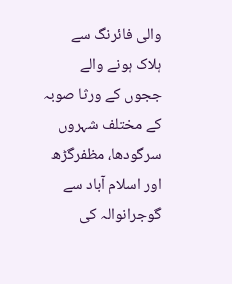والی فائرنگ سے ہلاک ہونے والے ججوں کے ورثا صوبہ کے مختلف شہروں سرگودھا، مظفرگڑھ اور اسلام آباد سے گوجرانوالہ کی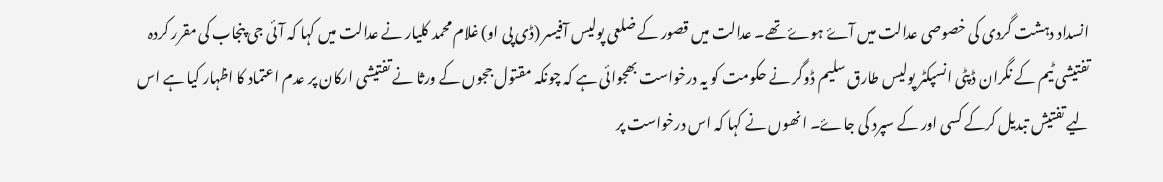انسداد دہشت گردی کی خصوصی عدالت میں آۓ ہوۓ تھے۔ عدالت میں قصور کے ضلعی پولیس آفیسر (ڈی پی او) غلام محمد کلیار نے عدالت میں کہا کہ آئی جی پنجاب کی مقرر کردہ تفتیشی ٹیم کے نگران ڈپٹی انسپکٹر پولیس طارق سلیم ڈوگر نے حکومت کو یہ درخواست بھجوائی ہے کہ چونکہ مقتول ججوں کے ورثا نے تفتیشی ارکان پر عدم اعتماد کا اظہار کیا ہے اس لیے تفتیش تبدیل کرکے کسی اور کے سپرد کی جاۓ۔ انھوں نے کہا کہ اس درخواست پر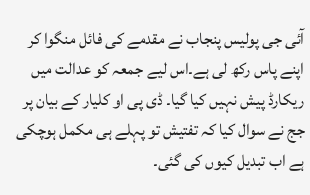آئی جی پولیس پنجاب نے مقدمے کی فائل منگوا کر اپنے پاس رکھ لی ہے۔اس لیے جمعہ کو عدالت میں ریکارڈ پیش نہیں کیا گیا۔ ڈی پی او کلیار کے بیان پر جج نے سوال کیا کہ تفتیش تو پہلے ہی مکمل ہوچکی ہے اب تبدیل کیوں کی گئی۔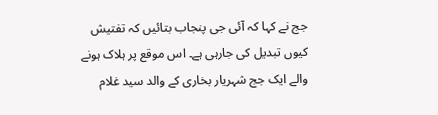جج نے کہا کہ آئی جی پنجاب بتائیں کہ تفتیش کیوں تبدیل کی جارہی ہے۔ اس موقع پر ہلاک ہونے والے ایک جج شہریار بخاری کے والد سید غلام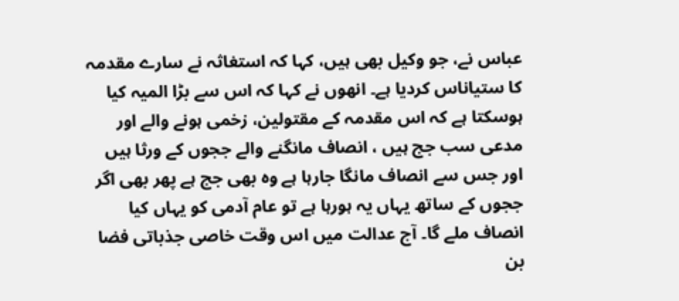عباس نے، جو وکیل بھی ہیں، کہا کہ استغاثہ نے سارے مقدمہ کا ستیاناس کردیا ہے۔ انھوں نے کہا کہ اس سے بڑا المیہ کیا ہوسکتا ہے کہ اس مقدمہ کے مقتولین، زخمی ہونے والے اور مدعی سب جج ہیں ، انصاف مانگنے والے ججوں کے ورثا ہیں اور جس سے انصاف مانگا جارہا ہے وہ بھی جج ہے پھر بھی اگر ججوں کے ساتھ یہاں یہ ہورہا ہے تو عام آدمی کو یہاں کیا انصاف ملے گا۔ آج عدالت میں اس وقت خاصی جذباتی فضا بن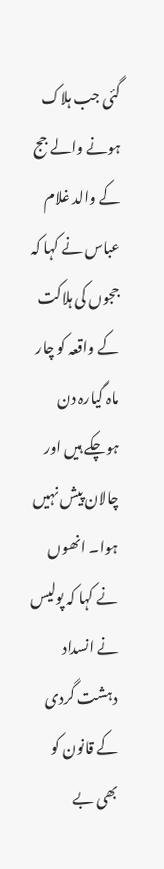گئی جب ہلاک ہونے والے جج کے والد غلام عباس نے کہا کہ ججوں کی ہلاکت کے واقعہ کو چار ماہ گیارہ دن ہوچکے ہیں اور چالان پیش نہیں ہوا۔ انھوں نے کہا کہ پولیس نے انسداد دہشت گردی کے قانون کو بھی بے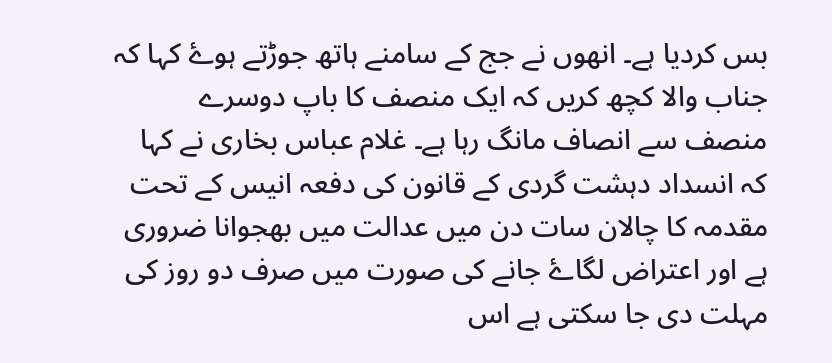بس کردیا ہے۔ انھوں نے جج کے سامنے ہاتھ جوڑتے ہوۓ کہا کہ جناب والا کچھ کریں کہ ایک منصف کا باپ دوسرے منصف سے انصاف مانگ رہا ہے۔ غلام عباس بخاری نے کہا کہ انسداد دہشت گردی کے قانون کی دفعہ انیس کے تحت مقدمہ کا چالان سات دن میں عدالت میں بھجوانا ضروری ہے اور اعتراض لگاۓ جانے کی صورت میں صرف دو روز کی مہلت دی جا سکتی ہے اس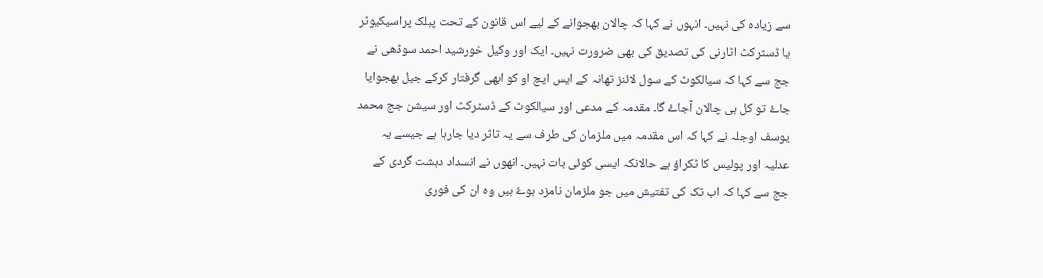سے زیادہ کی نہیں۔ انہوں نے کہا کہ چالان بھجوانے کے لیے اس قانون کے تحت پبلک پراسیکیوٹر یا ڈسٹرکٹ اٹارنی کی تصدیق کی بھی ضرورت نہیں۔ ایک اور وکیل خورشید احمد سوڈھی نے جج سے کہا کہ سیالکوٹ کے سول لائنز تھانہ کے ایس ایچ او کو ابھی گرفتار کرکے جیل بھجوایا جاۓ تو کل ہی چالان آجاۓ گا۔ مقدمہ کے مدعی اور سیالکوٹ کے ڈسٹرکٹ اور سیشن جج محمد یوسف اوجلہ نے کہا کہ اس مقدمہ میں ملزمان کی طرف سے یہ تاثر دیا جارہا ہے جیسے یہ عدلیہ اور پولیس کا ٹکراؤ ہے حالانکہ ایسی کوئی بات نہیں۔ انھوں نے انسداد دہشت گردی کے جج سے کہا کہ اب تک کی تفتیش میں جو ملزمان نامزد ہوۓ ہیں وہ ان کی فوری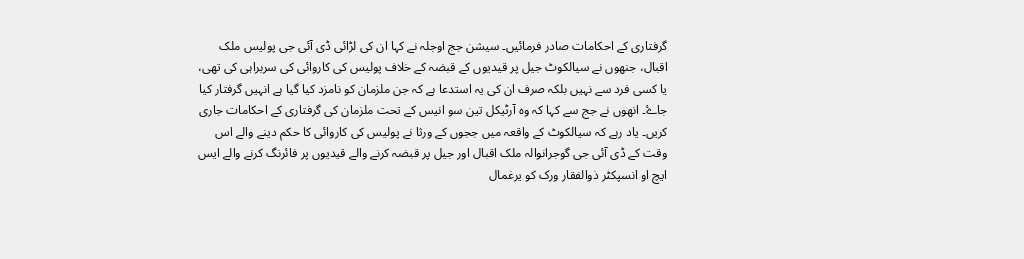گرفتاری کے احکامات صادر فرمائیں۔ سیشن جج اوجلہ نے کہا ان کی لڑائی ڈی آئی جی پولیس ملک اقبال، جنھوں نے سیالکوٹ جیل پر قیدیوں کے قبضہ کے خلاف پولیس کی کاروائی کی سربراہی کی تھی، یا کسی فرد سے نہیں بلکہ صرف ان کی یہ استدعا ہے کہ جن ملزمان کو نامزد کیا گیا ہے انہیں گرفتار کیا جاۓ۔ انھوں نے جج سے کہا کہ وہ آرٹیکل تین سو انیس کے تحت ملزمان کی گرفتاری کے احکامات جاری کریں۔ یاد رہے کہ سیالکوٹ کے واقعہ میں ججوں کے ورثا نے پولیس کی کاروائی کا حکم دینے والے اس وقت کے ڈی آئی جی گوجرانوالہ ملک اقبال اور جیل پر قبضہ کرنے والے قیدیوں پر فائرنگ کرنے والے ایس ایچ او انسپکٹر ذوالفقار ورک کو یرغمال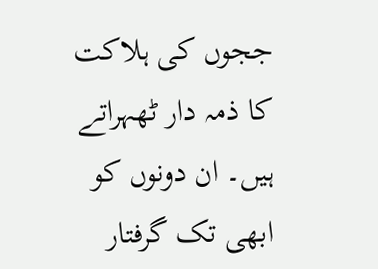ججوں کی ہلاکت کا ذمہ دار ٹھہراتے ہیں۔ ان دونوں کو ابھی تک گرفتار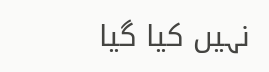نہیں کیا گیا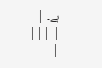ہے۔ |
| |||
|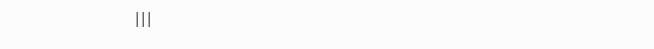|||